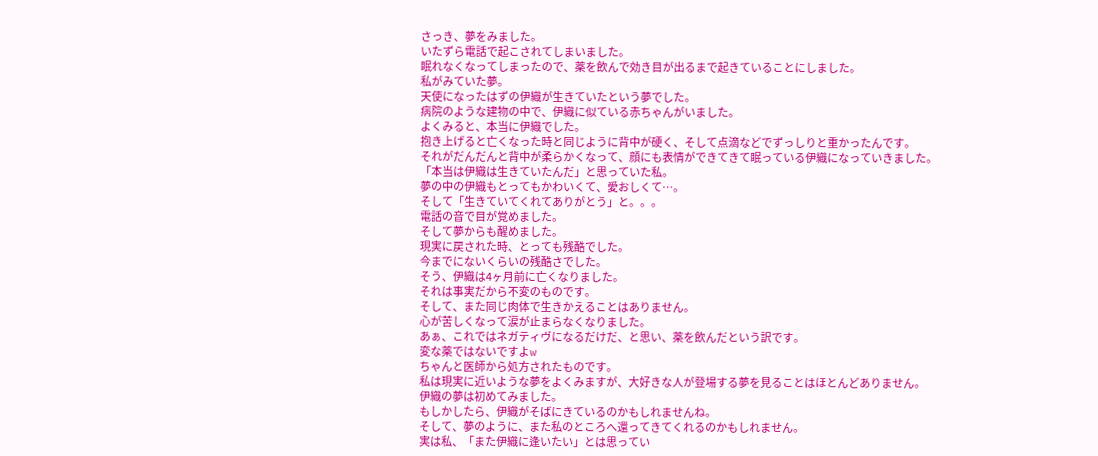さっき、夢をみました。
いたずら電話で起こされてしまいました。
眠れなくなってしまったので、薬を飲んで効き目が出るまで起きていることにしました。
私がみていた夢。
天使になったはずの伊織が生きていたという夢でした。
病院のような建物の中で、伊織に似ている赤ちゃんがいました。
よくみると、本当に伊織でした。
抱き上げると亡くなった時と同じように背中が硬く、そして点滴などでずっしりと重かったんです。
それがだんだんと背中が柔らかくなって、顔にも表情ができてきて眠っている伊織になっていきました。
「本当は伊織は生きていたんだ」と思っていた私。
夢の中の伊織もとってもかわいくて、愛おしくて…。
そして「生きていてくれてありがとう」と。。。
電話の音で目が覚めました。
そして夢からも醒めました。
現実に戻された時、とっても残酷でした。
今までにないくらいの残酷さでした。
そう、伊織は4ヶ月前に亡くなりました。
それは事実だから不変のものです。
そして、また同じ肉体で生きかえることはありません。
心が苦しくなって涙が止まらなくなりました。
あぁ、これではネガティヴになるだけだ、と思い、薬を飲んだという訳です。
変な薬ではないですよw
ちゃんと医師から処方されたものです。
私は現実に近いような夢をよくみますが、大好きな人が登場する夢を見ることはほとんどありません。
伊織の夢は初めてみました。
もしかしたら、伊織がそばにきているのかもしれませんね。
そして、夢のように、また私のところへ還ってきてくれるのかもしれません。
実は私、「また伊織に逢いたい」とは思ってい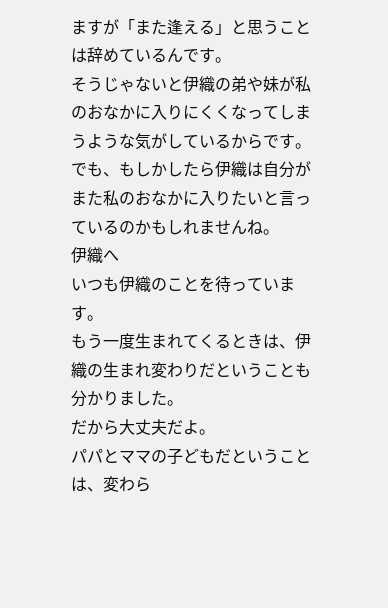ますが「また逢える」と思うことは辞めているんです。
そうじゃないと伊織の弟や妹が私のおなかに入りにくくなってしまうような気がしているからです。
でも、もしかしたら伊織は自分がまた私のおなかに入りたいと言っているのかもしれませんね。
伊織へ
いつも伊織のことを待っています。
もう一度生まれてくるときは、伊織の生まれ変わりだということも分かりました。
だから大丈夫だよ。
パパとママの子どもだということは、変わら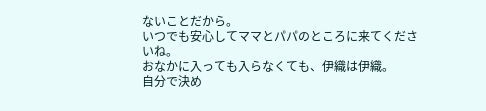ないことだから。
いつでも安心してママとパパのところに来てくださいね。
おなかに入っても入らなくても、伊織は伊織。
自分で決め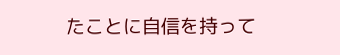たことに自信を持って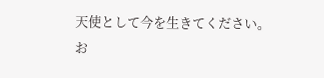天使として今を生きてください。
お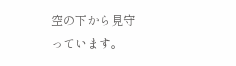空の下から見守っています。